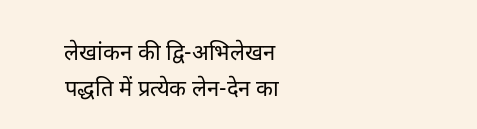लेखांकन की द्वि-अभिलेखन पद्धति में प्रत्येक लेन-देन का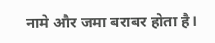नामे और जमा बराबर होता है।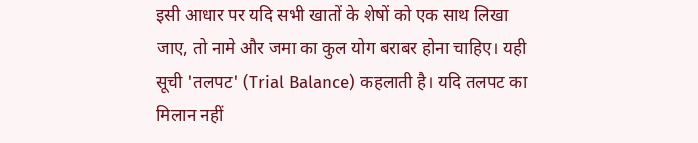इसी आधार पर यदि सभी खातों के शेषों को एक साथ लिखा जाए, तो नामे और जमा का कुल योग बराबर होना चाहिए। यही सूची 'तलपट' (Trial Balance) कहलाती है। यदि तलपट का मिलान नहीं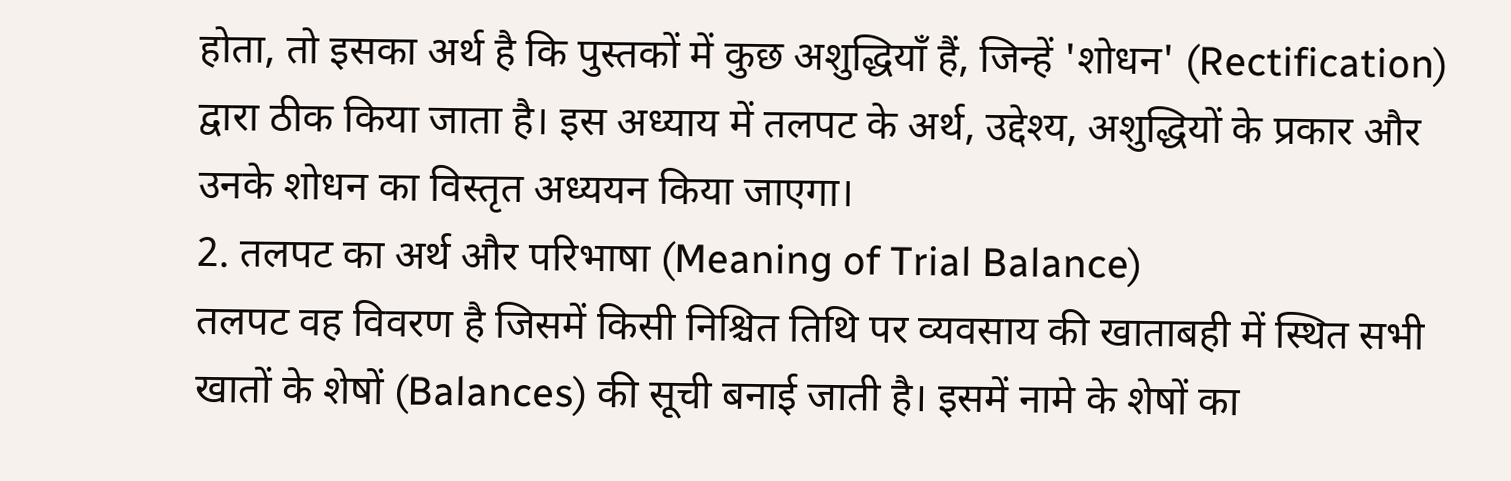होता, तो इसका अर्थ है कि पुस्तकों में कुछ अशुद्धियाँ हैं, जिन्हें 'शोधन' (Rectification) द्वारा ठीक किया जाता है। इस अध्याय में तलपट के अर्थ, उद्देश्य, अशुद्धियों के प्रकार और उनके शोधन का विस्तृत अध्ययन किया जाएगा।
2. तलपट का अर्थ और परिभाषा (Meaning of Trial Balance)
तलपट वह विवरण है जिसमें किसी निश्चित तिथि पर व्यवसाय की खाताबही में स्थित सभी खातों के शेषों (Balances) की सूची बनाई जाती है। इसमें नामे के शेषों का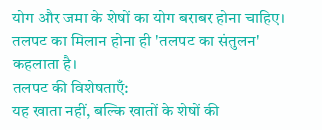योग और जमा के शेषों का योग बराबर होना चाहिए। तलपट का मिलान होना ही 'तलपट का संतुलन' कहलाता है।
तलपट की विशेषताएँ:
यह खाता नहीं, बल्कि खातों के शेषों की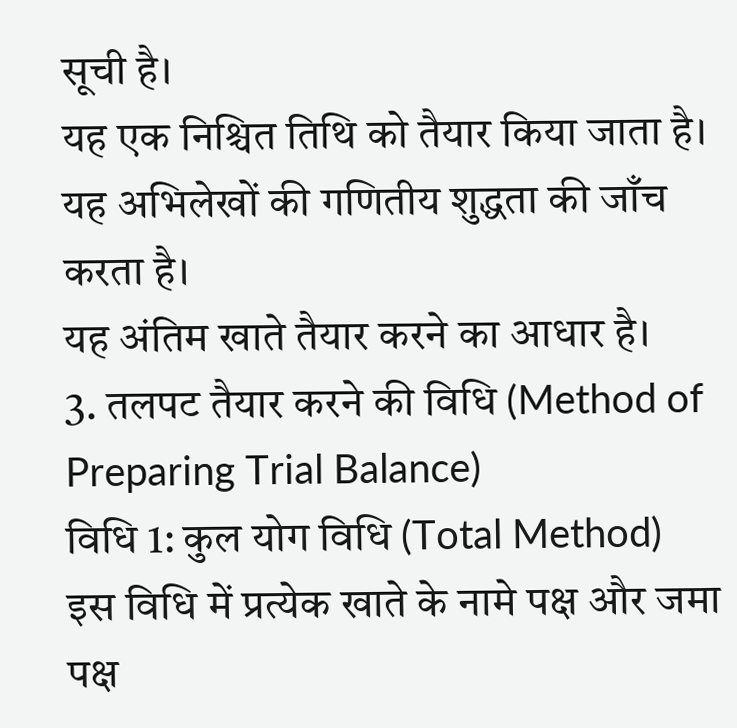सूची है।
यह एक निश्चित तिथि को तैयार किया जाता है।
यह अभिलेखों की गणितीय शुद्धता की जाँच करता है।
यह अंतिम खाते तैयार करने का आधार है।
3. तलपट तैयार करने की विधि (Method of Preparing Trial Balance)
विधि 1: कुल योग विधि (Total Method)
इस विधि में प्रत्येक खाते के नामे पक्ष और जमा पक्ष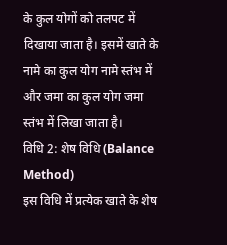के कुल योगों को तलपट में दिखाया जाता है। इसमें खाते के नामे का कुल योग नामे स्तंभ में और जमा का कुल योग जमा स्तंभ में लिखा जाता है।
विधि 2: शेष विधि (Balance Method)
इस विधि में प्रत्येक खाते के शेष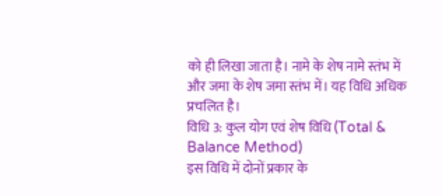को ही लिखा जाता है। नामे के शेष नामे स्तंभ में और जमा के शेष जमा स्तंभ में। यह विधि अधिक प्रचलित है।
विधि 3: कुल योग एवं शेष विधि (Total & Balance Method)
इस विधि में दोनों प्रकार के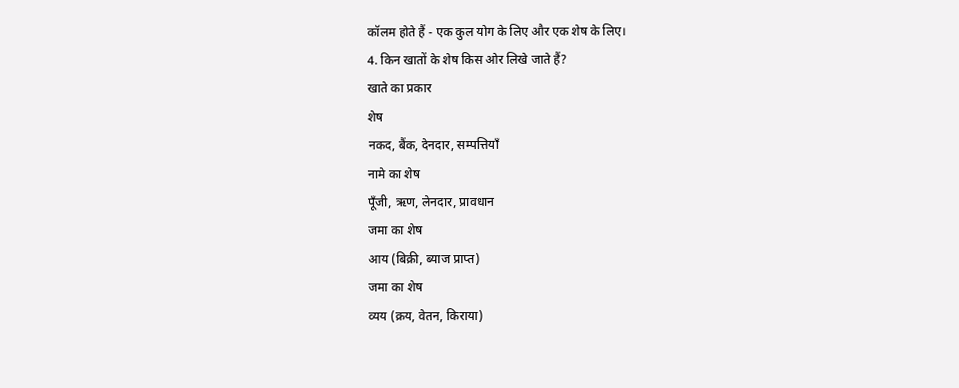कॉलम होते हैं - एक कुल योग के लिए और एक शेष के लिए।
4. किन खातों के शेष किस ओर लिखे जाते हैं?
खाते का प्रकार
शेष
नकद, बैंक, देनदार, सम्पत्तियाँ
नामे का शेष
पूँजी, ऋण, लेनदार, प्रावधान
जमा का शेष
आय (बिक्री, ब्याज प्राप्त)
जमा का शेष
व्यय (क्रय, वेतन, किराया)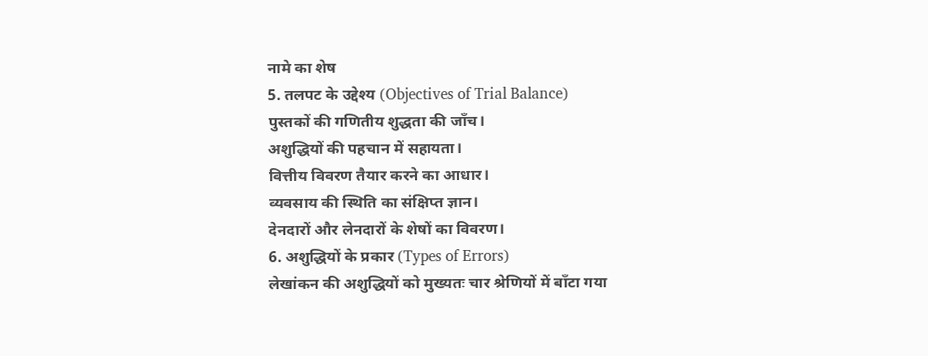नामे का शेष
5. तलपट के उद्देश्य (Objectives of Trial Balance)
पुस्तकों की गणितीय शुद्धता की जाँच।
अशुद्धियों की पहचान में सहायता।
वित्तीय विवरण तैयार करने का आधार।
व्यवसाय की स्थिति का संक्षिप्त ज्ञान।
देनदारों और लेनदारों के शेषों का विवरण।
6. अशुद्धियों के प्रकार (Types of Errors)
लेखांकन की अशुद्धियों को मुख्यतः चार श्रेणियों में बाँटा गया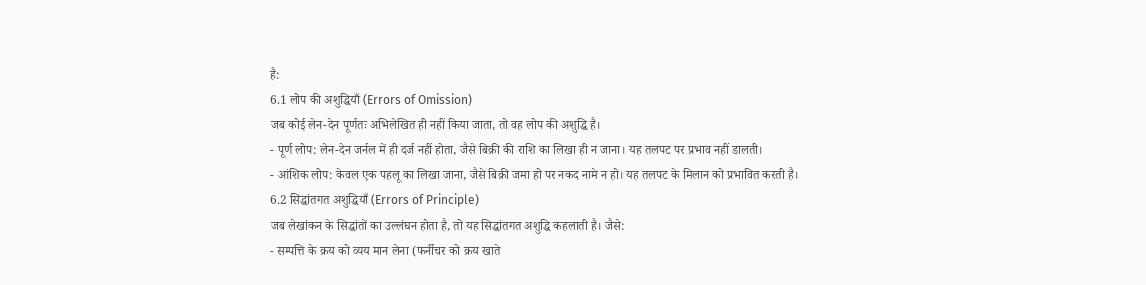है:
6.1 लोप की अशुद्धियाँ (Errors of Omission)
जब कोई लेन-देन पूर्णतः अभिलेखित ही नहीं किया जाता, तो वह लोप की अशुद्धि है।
- पूर्ण लोप: लेन-देन जर्नल में ही दर्ज नहीं होता, जैसे बिक्री की राशि का लिखा ही न जाना। यह तलपट पर प्रभाव नहीं डालती।
- आंशिक लोप: केवल एक पहलू का लिखा जाना, जैसे बिक्री जमा हो पर नकद नामे न हो। यह तलपट के मिलान को प्रभावित करती है।
6.2 सिद्धांतगत अशुद्धियाँ (Errors of Principle)
जब लेखांकन के सिद्धांतों का उल्लंघन होता है, तो यह सिद्धांतगत अशुद्धि कहलाती है। जैसे:
- सम्पत्ति के क्रय को व्यय मान लेना (फर्नीचर को क्रय खाते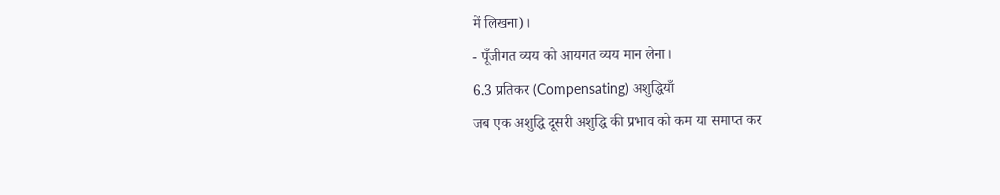में लिखना)।
- पूँजीगत व्यय को आयगत व्यय मान लेना।
6.3 प्रतिकर (Compensating) अशुद्धियाँ
जब एक अशुद्धि दूसरी अशुद्धि की प्रभाव को कम या समाप्त कर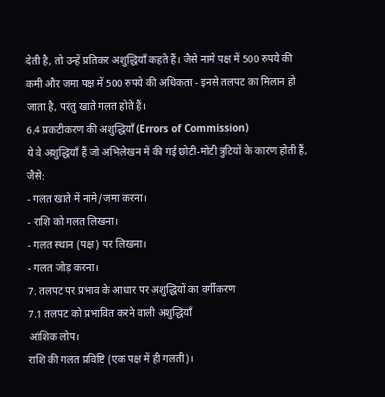देती है, तो उन्हें प्रतिकर अशुद्धियाँ कहते हैं। जैसे नामे पक्ष में 500 रुपये की कमी और जमा पक्ष में 500 रुपये की अधिकता - इनसे तलपट का मिलान हो जाता है, परंतु खाते गलत होते हैं।
6.4 प्रकटीकरण की अशुद्धियाँ (Errors of Commission)
ये वे अशुद्धियाँ हैं जो अभिलेखन में की गई छोटी-मोटी त्रुटियों के कारण होती हैं, जैसे:
- गलत खाते में नामे/जमा करना।
- राशि को गलत लिखना।
- गलत स्थान (पक्ष) पर लिखना।
- गलत जोड़ करना।
7. तलपट पर प्रभाव के आधार पर अशुद्धियों का वर्गीकरण
7.1 तलपट को प्रभावित करने वाली अशुद्धियाँ
आंशिक लोप।
राशि की गलत प्रविष्टि (एक पक्ष में ही गलती)।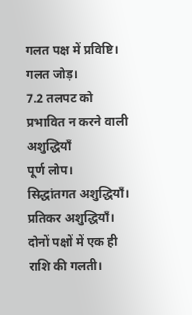गलत पक्ष में प्रविष्टि।
गलत जोड़।
7.2 तलपट को प्रभावित न करने वाली अशुद्धियाँ
पूर्ण लोप।
सिद्धांतगत अशुद्धियाँ।
प्रतिकर अशुद्धियाँ।
दोनों पक्षों में एक ही राशि की गलती।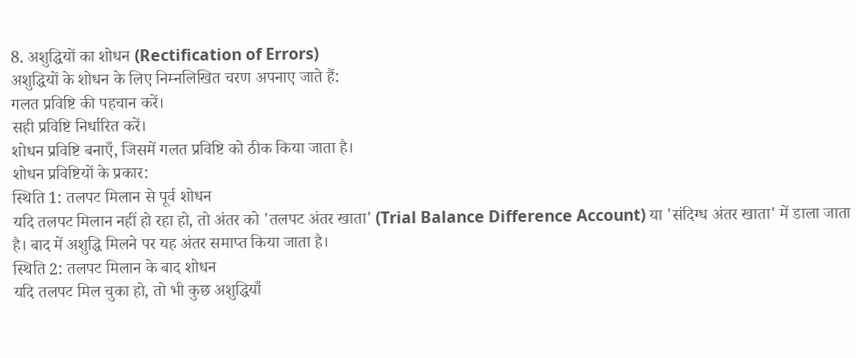8. अशुद्धियों का शोधन (Rectification of Errors)
अशुद्धियों के शोधन के लिए निम्नलिखित चरण अपनाए जाते हैं:
गलत प्रविष्टि की पहचान करें।
सही प्रविष्टि निर्धारित करें।
शोधन प्रविष्टि बनाएँ, जिसमें गलत प्रविष्टि को ठीक किया जाता है।
शोधन प्रविष्टियों के प्रकार:
स्थिति 1: तलपट मिलान से पूर्व शोधन
यदि तलपट मिलान नहीं हो रहा हो, तो अंतर को 'तलपट अंतर खाता' (Trial Balance Difference Account) या 'संदिग्ध अंतर खाता' में डाला जाता है। बाद में अशुद्धि मिलने पर यह अंतर समाप्त किया जाता है।
स्थिति 2: तलपट मिलान के बाद शोधन
यदि तलपट मिल चुका हो, तो भी कुछ अशुद्धियाँ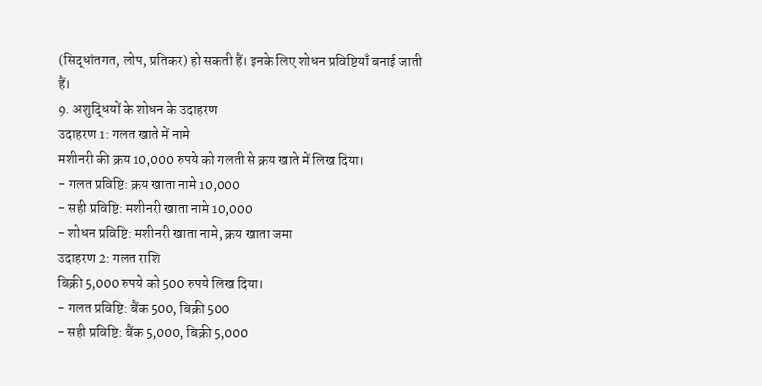(सिद्धांतगत, लोप, प्रतिकर) हो सकती हैं। इनके लिए शोधन प्रविष्टियाँ बनाई जाती हैं।
9. अशुद्धियों के शोधन के उदाहरण
उदाहरण 1: गलत खाते में नामे
मशीनरी की क्रय 10,000 रुपये को गलती से क्रय खाते में लिख दिया।
- गलत प्रविष्टि: क्रय खाता नामे 10,000
- सही प्रविष्टि: मशीनरी खाता नामे 10,000
- शोधन प्रविष्टि: मशीनरी खाता नामे, क्रय खाता जमा
उदाहरण 2: गलत राशि
बिक्री 5,000 रुपये को 500 रुपये लिख दिया।
- गलत प्रविष्टि: बैंक 500, बिक्री 500
- सही प्रविष्टि: बैंक 5,000, बिक्री 5,000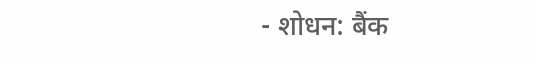- शोधन: बैंक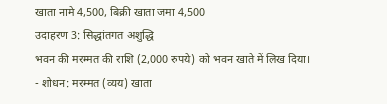खाता नामे 4,500, बिक्री खाता जमा 4,500
उदाहरण 3: सिद्धांतगत अशुद्धि
भवन की मरम्मत की राशि (2,000 रुपये) को भवन खाते में लिख दिया।
- शोधन: मरम्मत (व्यय) खाता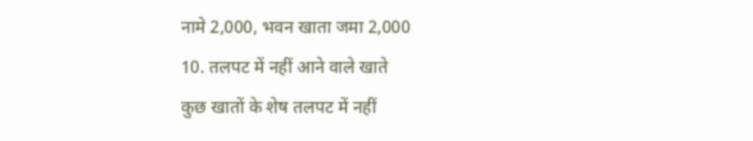नामे 2,000, भवन खाता जमा 2,000
10. तलपट में नहीं आने वाले खाते
कुछ खातों के शेष तलपट में नहीं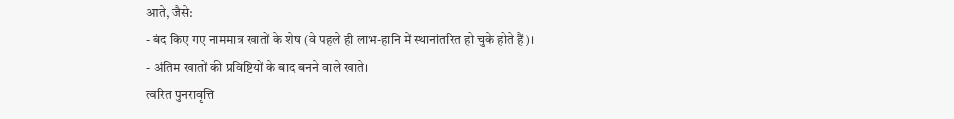आते, जैसे:
- बंद किए गए नाममात्र खातों के शेष (वे पहले ही लाभ-हानि में स्थानांतरित हो चुके होते हैं)।
- अंतिम खातों की प्रविष्टियों के बाद बनने वाले खाते।
त्वरित पुनरावृत्ति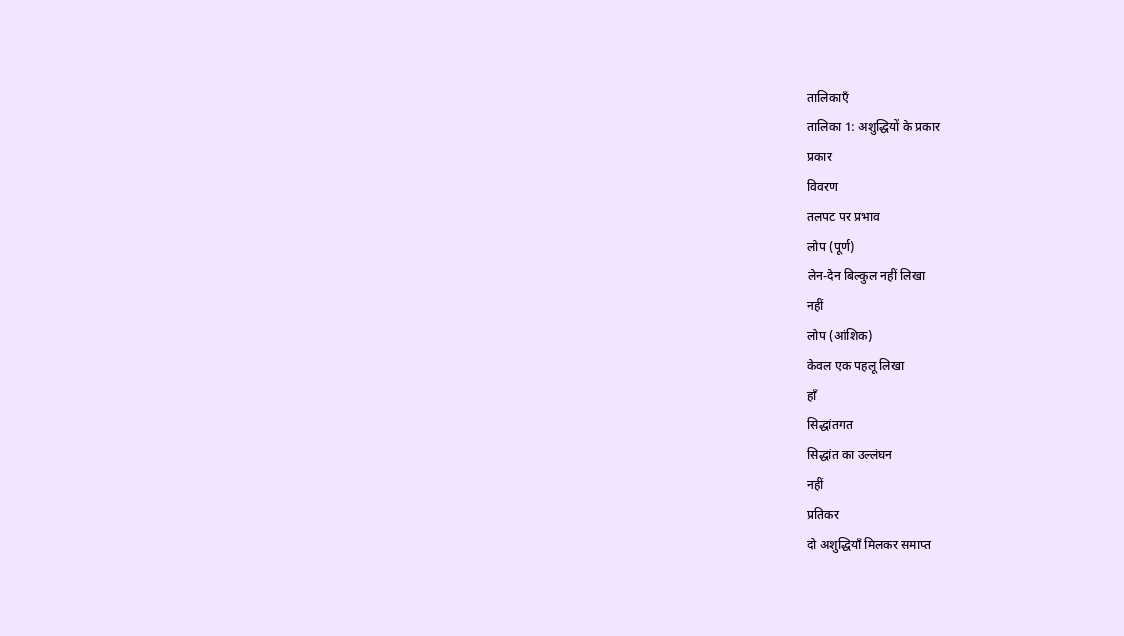तालिकाएँ
तालिका 1: अशुद्धियों के प्रकार
प्रकार
विवरण
तलपट पर प्रभाव
लोप (पूर्ण)
लेन-देन बिल्कुल नहीं लिखा
नहीं
लोप (आंशिक)
केवल एक पहलू लिखा
हाँ
सिद्धांतगत
सिद्धांत का उल्लंघन
नहीं
प्रतिकर
दो अशुद्धियाँ मिलकर समाप्त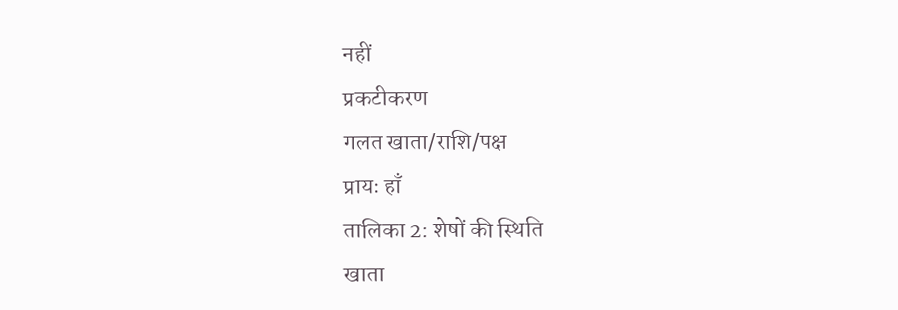नहीं
प्रकटीकरण
गलत खाता/राशि/पक्ष
प्रायः हाँ
तालिका 2: शेषों की स्थिति
खाता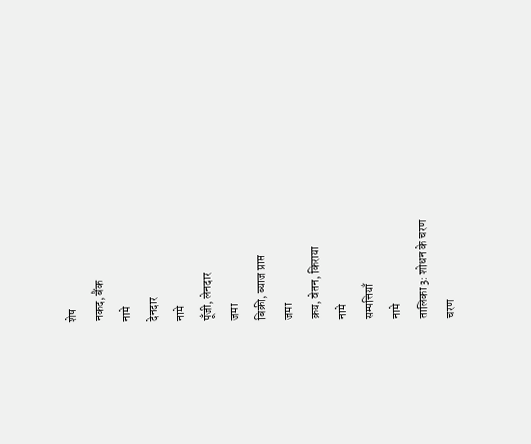शेष
नकद, बैंक
नामे
देनदार
नामे
पूँजी, लेनदार
जमा
बिक्री, ब्याज प्राप्त
जमा
क्रय, वेतन, किराया
नामे
सम्पत्तियाँ
नामे
तालिका 3: शोधन के चरण
चरण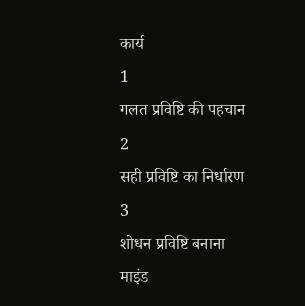कार्य
1
गलत प्रविष्टि की पहचान
2
सही प्रविष्टि का निर्धारण
3
शोधन प्रविष्टि बनाना
माइंड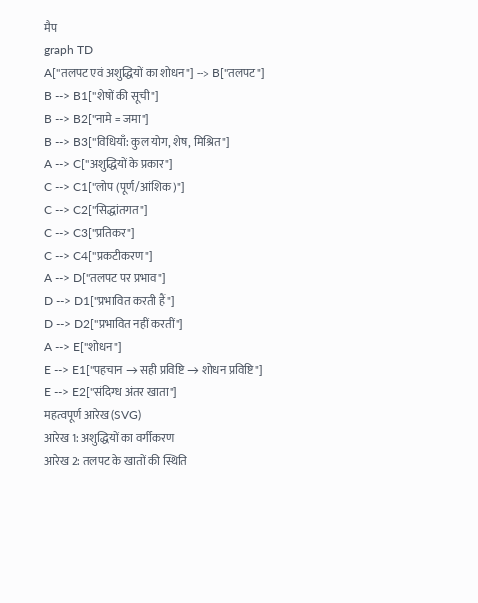मैप
graph TD
A["तलपट एवं अशुद्धियों का शोधन"] --> B["तलपट"]
B --> B1["शेषों की सूची"]
B --> B2["नामे = जमा"]
B --> B3["विधियाँ: कुल योग, शेष, मिश्रित"]
A --> C["अशुद्धियों के प्रकार"]
C --> C1["लोप (पूर्ण/आंशिक)"]
C --> C2["सिद्धांतगत"]
C --> C3["प्रतिकर"]
C --> C4["प्रकटीकरण"]
A --> D["तलपट पर प्रभाव"]
D --> D1["प्रभावित करती हैं"]
D --> D2["प्रभावित नहीं करतीं"]
A --> E["शोधन"]
E --> E1["पहचान → सही प्रविष्टि → शोधन प्रविष्टि"]
E --> E2["संदिग्ध अंतर खाता"]
महत्वपूर्ण आरेख (SVG)
आरेख 1: अशुद्धियों का वर्गीकरण
आरेख 2: तलपट के खातों की स्थिति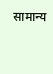सामान्य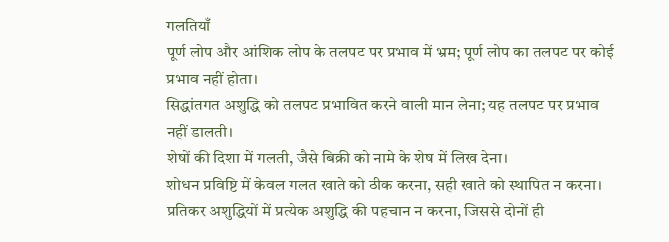गलतियाँ
पूर्ण लोप और आंशिक लोप के तलपट पर प्रभाव में भ्रम; पूर्ण लोप का तलपट पर कोई प्रभाव नहीं होता।
सिद्धांतगत अशुद्धि को तलपट प्रभावित करने वाली मान लेना; यह तलपट पर प्रभाव नहीं डालती।
शेषों की दिशा में गलती, जैसे बिक्री को नामे के शेष में लिख देना।
शोधन प्रविष्टि में केवल गलत खाते को ठीक करना, सही खाते को स्थापित न करना।
प्रतिकर अशुद्धियों में प्रत्येक अशुद्धि की पहचान न करना, जिससे दोनों ही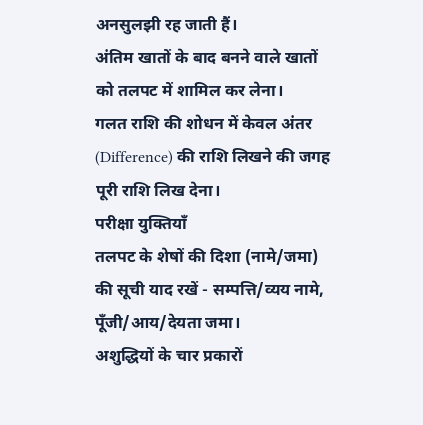अनसुलझी रह जाती हैं।
अंतिम खातों के बाद बनने वाले खातों को तलपट में शामिल कर लेना।
गलत राशि की शोधन में केवल अंतर (Difference) की राशि लिखने की जगह पूरी राशि लिख देना।
परीक्षा युक्तियाँ
तलपट के शेषों की दिशा (नामे/जमा) की सूची याद रखें - सम्पत्ति/व्यय नामे, पूँजी/आय/देयता जमा।
अशुद्धियों के चार प्रकारों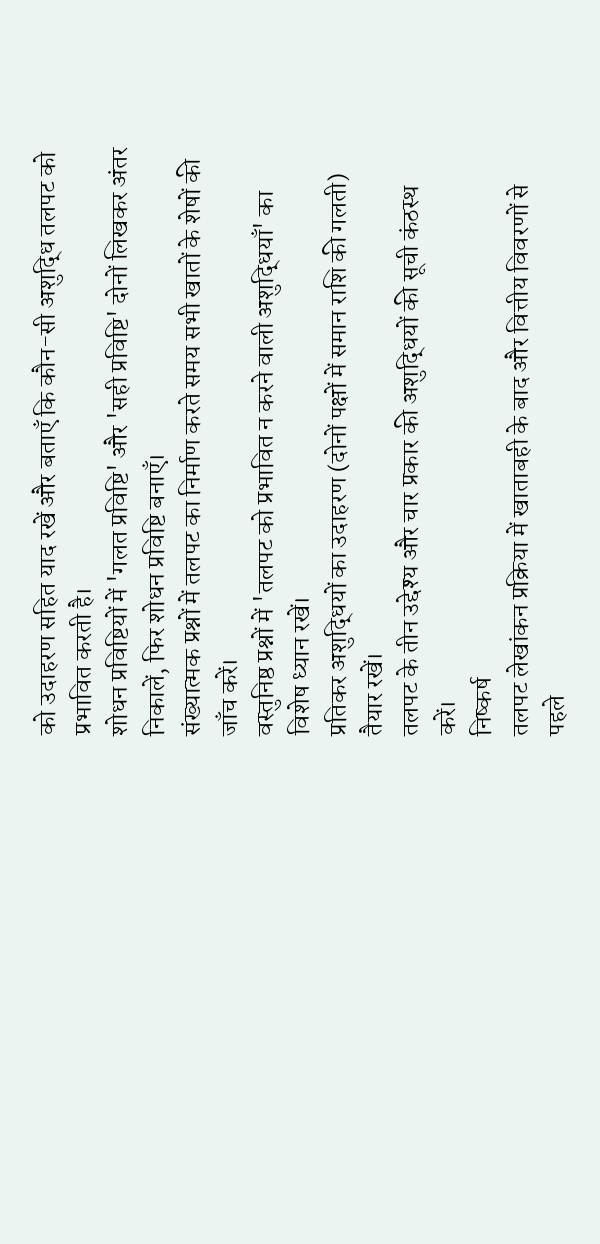को उदाहरण सहित याद रखें और बताएँ कि कौन-सी अशुद्धि तलपट को प्रभावित करती है।
शोधन प्रविष्टियों में 'गलत प्रविष्टि' और 'सही प्रविष्टि' दोनों लिखकर अंतर निकालें, फिर शोधन प्रविष्टि बनाएँ।
संख्यात्मक प्रश्नों में तलपट का निर्माण करते समय सभी खातों के शेषों की जाँच करें।
वस्तुनिष्ठ प्रश्नों में 'तलपट को प्रभावित न करने वाली अशुद्धियाँ' का विशेष ध्यान रखें।
प्रतिकर अशुद्धियों का उदाहरण (दोनों पक्षों में समान राशि की गलती) तैयार रखें।
तलपट के तीन उद्देश्य और चार प्रकार की अशुद्धियों की सूची कंठस्थ करें।
निष्कर्ष
तलपट लेखांकन प्रक्रिया में खाताबही के बाद और वित्तीय विवरणों से पहले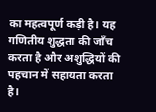का महत्वपूर्ण कड़ी है। यह गणितीय शुद्धता की जाँच करता है और अशुद्धियों की पहचान में सहायता करता है।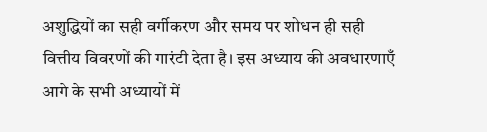अशुद्धियों का सही वर्गीकरण और समय पर शोधन ही सही वित्तीय विवरणों की गारंटी देता है। इस अध्याय की अवधारणाएँ आगे के सभी अध्यायों में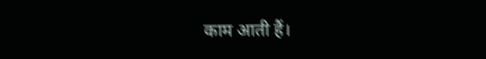काम आती हैं।